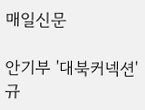매일신문

안기부 '대북커넥션'규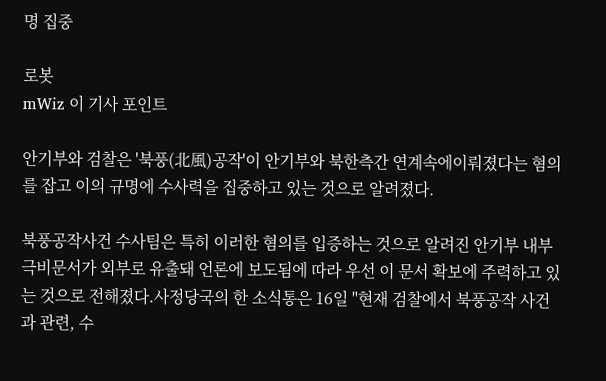명 집중

로봇
mWiz 이 기사 포인트

안기부와 검찰은 '북풍(北風)공작'이 안기부와 북한측간 연계속에이뤄졌다는 혐의를 잡고 이의 규명에 수사력을 집중하고 있는 것으로 알려졌다.

북풍공작사건 수사팀은 특히 이러한 혐의를 입증하는 것으로 알려진 안기부 내부 극비문서가 외부로 유출돼 언론에 보도됨에 따라 우선 이 문서 확보에 주력하고 있는 것으로 전해졌다.사정당국의 한 소식통은 16일 "현재 검찰에서 북풍공작 사건과 관련, 수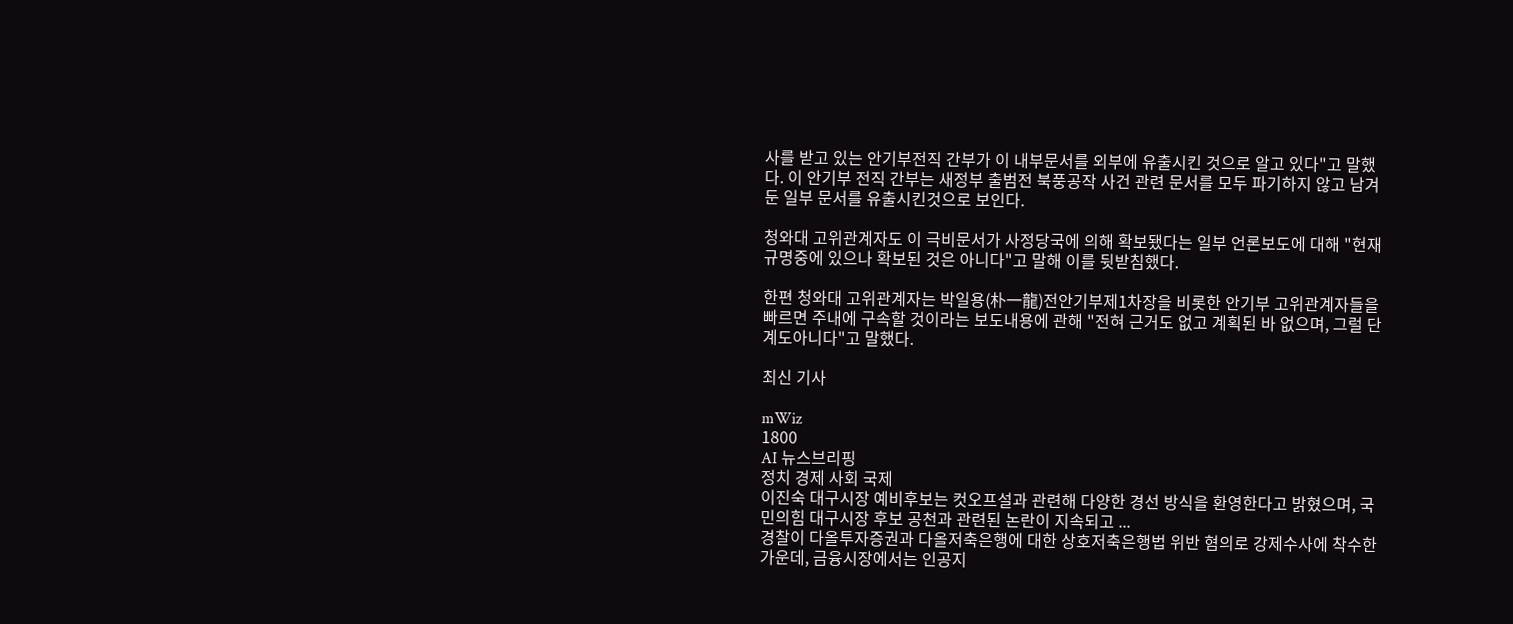사를 받고 있는 안기부전직 간부가 이 내부문서를 외부에 유출시킨 것으로 알고 있다"고 말했다. 이 안기부 전직 간부는 새정부 출범전 북풍공작 사건 관련 문서를 모두 파기하지 않고 남겨둔 일부 문서를 유출시킨것으로 보인다.

청와대 고위관계자도 이 극비문서가 사정당국에 의해 확보됐다는 일부 언론보도에 대해 "현재 규명중에 있으나 확보된 것은 아니다"고 말해 이를 뒷받침했다.

한편 청와대 고위관계자는 박일용(朴一龍)전안기부제1차장을 비롯한 안기부 고위관계자들을 빠르면 주내에 구속할 것이라는 보도내용에 관해 "전혀 근거도 없고 계획된 바 없으며, 그럴 단계도아니다"고 말했다.

최신 기사

mWiz
1800
AI 뉴스브리핑
정치 경제 사회 국제
이진숙 대구시장 예비후보는 컷오프설과 관련해 다양한 경선 방식을 환영한다고 밝혔으며, 국민의힘 대구시장 후보 공천과 관련된 논란이 지속되고 ...
경찰이 다올투자증권과 다올저축은행에 대한 상호저축은행법 위반 혐의로 강제수사에 착수한 가운데, 금융시장에서는 인공지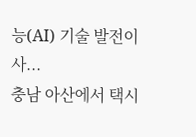능(AI) 기술 발전이 사...
충남 아산에서 택시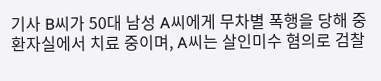기사 B씨가 50대 남성 A씨에게 무차별 폭행을 당해 중환자실에서 치료 중이며, A씨는 살인미수 혐의로 검찰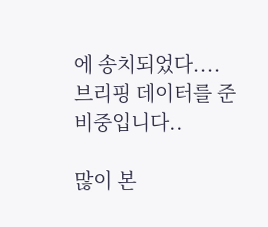에 송치되었다....
브리핑 데이터를 준비중입니다..

많이 본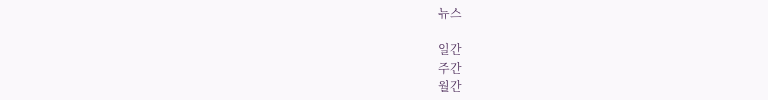뉴스

일간
주간
월간